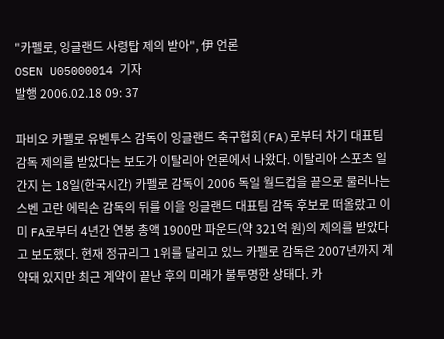"카펠로, 잉글랜드 사령탑 제의 받아", 伊 언론
OSEN U05000014 기자
발행 2006.02.18 09: 37

파비오 카펠로 유벤투스 감독이 잉글랜드 축구협회(FA)로부터 차기 대표팀 감독 제의를 받았다는 보도가 이탈리아 언론에서 나왔다. 이탈리아 스포츠 일간지 는 18일(한국시간) 카펠로 감독이 2006 독일 월드컵을 끝으로 물러나는 스벤 고란 에릭손 감독의 뒤를 이을 잉글랜드 대표팀 감독 후보로 떠올랐고 이미 FA로부터 4년간 연봉 총액 1900만 파운드(약 321억 원)의 제의를 받았다고 보도했다. 현재 정규리그 1위를 달리고 있느 카펠로 감독은 2007년까지 계약돼 있지만 최근 계약이 끝난 후의 미래가 불투명한 상태다. 카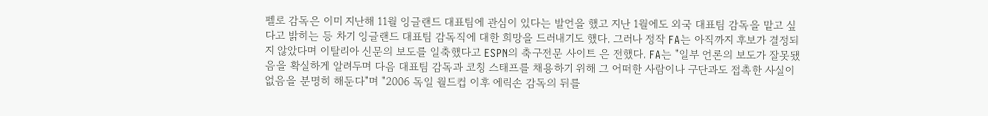펠로 감독은 이미 지난해 11월 잉글랜드 대표팀에 관심이 있다는 발언을 했고 지난 1월에도 외국 대표팀 감독을 맡고 싶다고 밝히는 등 차기 잉글랜드 대표팀 감독직에 대한 희망을 드러내기도 했다. 그러나 정작 FA는 아직까지 후보가 결정되지 않았다며 이탈리아 신문의 보도를 일축했다고 ESPN의 축구전문 사이트 은 전했다. FA는 "일부 언론의 보도가 잘못됐음을 확실하게 알려두며 다음 대표팀 감독과 코칭 스태프를 채용하기 위해 그 어떠한 사람이나 구단과도 접촉한 사실이 없음을 분명히 해둔다"며 "2006 독일 월드컵 이후 에릭손 감독의 뒤를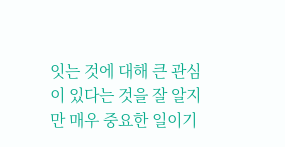잇는 것에 대해 큰 관심이 있다는 것을 잘 알지만 매우 중요한 일이기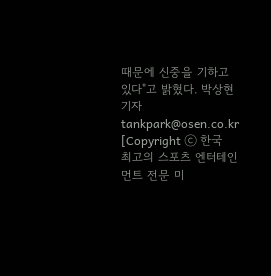때문에 신중을 기하고 있다"고 밝혔다. 박상현 기자 tankpark@osen.co.kr [Copyright ⓒ 한국 최고의 스포츠 엔터테인먼트 전문 미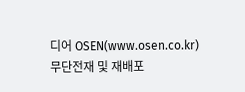디어 OSEN(www.osen.co.kr) 무단전재 및 재배포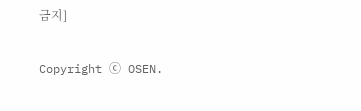금지]

Copyright ⓒ OSEN.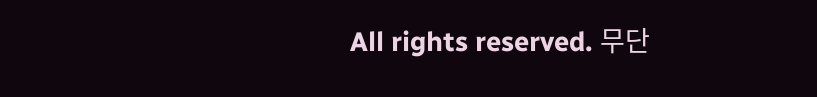All rights reserved. 무단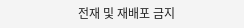전재 및 재배포 금지